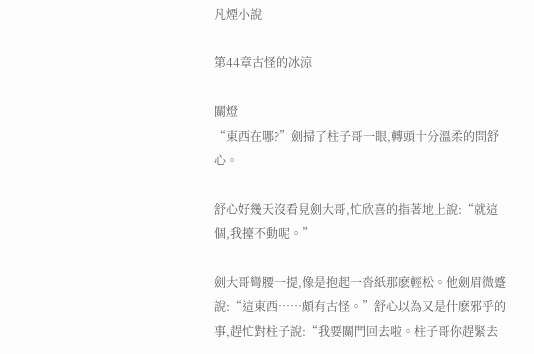凡煙小說

第44章古怪的冰涼

關燈
“東西在哪?”劍掃了柱子哥一眼,轉頭十分溫柔的問舒心。

舒心好幾天沒看見劍大哥,忙欣喜的指著地上說:“就這個,我擡不動呢。”

劍大哥彎腰一提,像是抱起一沓紙那麽輕松。他劍眉微蹙說:“這東西……頗有古怪。”舒心以為又是什麽邪乎的事,趕忙對柱子說:“我要關門回去啦。柱子哥你趕緊去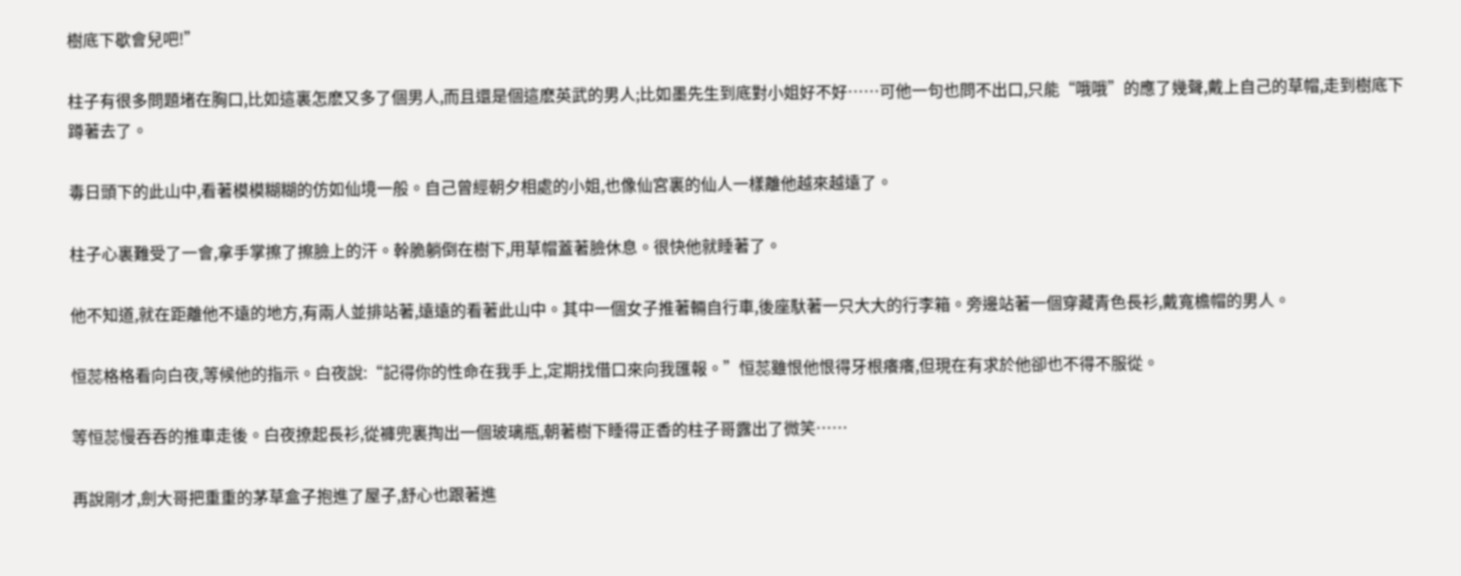樹底下歇會兒吧!”

柱子有很多問題堵在胸口,比如這裏怎麽又多了個男人,而且還是個這麽英武的男人;比如墨先生到底對小姐好不好……可他一句也問不出口,只能“哦哦”的應了幾聲,戴上自己的草帽,走到樹底下蹲著去了。

毒日頭下的此山中,看著模模糊糊的仿如仙境一般。自己曾經朝夕相處的小姐,也像仙宮裏的仙人一樣離他越來越遠了。

柱子心裏難受了一會,拿手掌擦了擦臉上的汗。幹脆躺倒在樹下,用草帽蓋著臉休息。很快他就睡著了。

他不知道,就在距離他不遠的地方,有兩人並排站著,遠遠的看著此山中。其中一個女子推著輛自行車,後座馱著一只大大的行李箱。旁邊站著一個穿藏青色長衫,戴寬檐帽的男人。

恒蕊格格看向白夜,等候他的指示。白夜說:“記得你的性命在我手上,定期找借口來向我匯報。”恒蕊雖恨他恨得牙根癢癢,但現在有求於他卻也不得不服從。

等恒蕊慢吞吞的推車走後。白夜撩起長衫,從褲兜裏掏出一個玻璃瓶,朝著樹下睡得正香的柱子哥露出了微笑……

再說剛才,劍大哥把重重的茅草盒子抱進了屋子,舒心也跟著進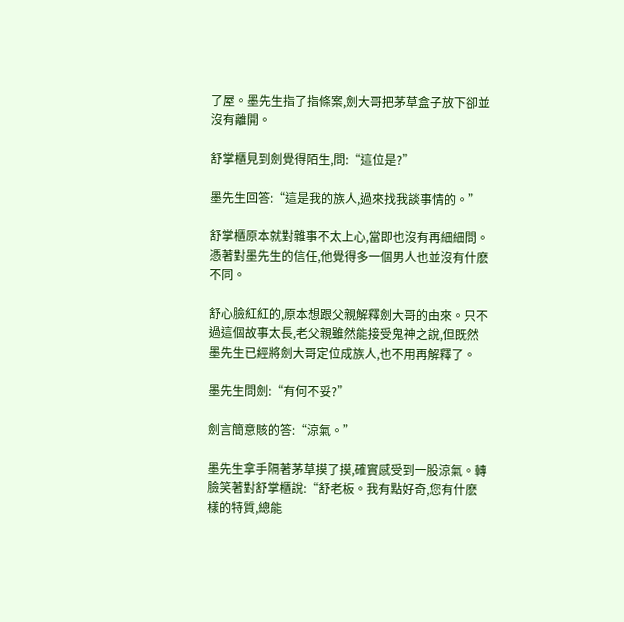了屋。墨先生指了指條案,劍大哥把茅草盒子放下卻並沒有離開。

舒掌櫃見到劍覺得陌生,問:“這位是?”

墨先生回答:“這是我的族人,過來找我談事情的。”

舒掌櫃原本就對雜事不太上心,當即也沒有再細細問。憑著對墨先生的信任,他覺得多一個男人也並沒有什麽不同。

舒心臉紅紅的,原本想跟父親解釋劍大哥的由來。只不過這個故事太長,老父親雖然能接受鬼神之說,但既然墨先生已經將劍大哥定位成族人,也不用再解釋了。

墨先生問劍:“有何不妥?”

劍言簡意賅的答:“涼氣。”

墨先生拿手隔著茅草摸了摸,確實感受到一股涼氣。轉臉笑著對舒掌櫃說:“舒老板。我有點好奇,您有什麽樣的特質,總能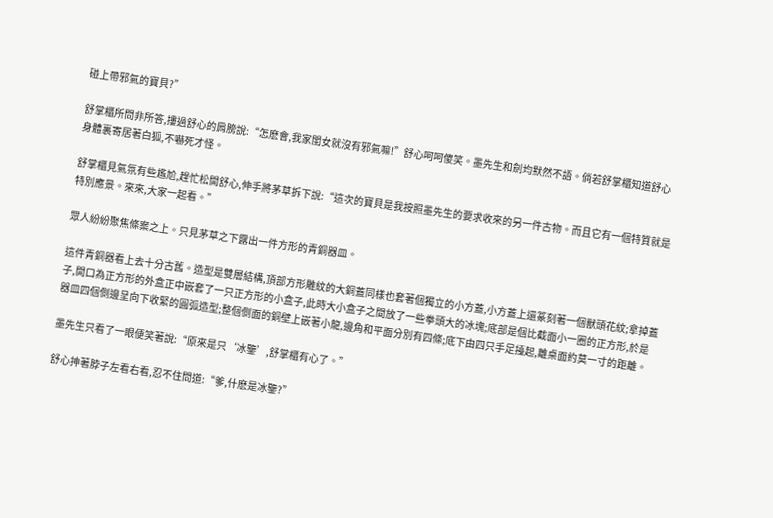碰上帶邪氣的寶貝?”

舒掌櫃所問非所答,摟過舒心的肩膀說:“怎麽會,我家閨女就沒有邪氣嘛!”舒心呵呵傻笑。墨先生和劍均默然不語。倘若舒掌櫃知道舒心身體裏寄居著白狐,不嚇死才怪。

舒掌櫃見氣氛有些尷尬,趕忙松開舒心,伸手將茅草拆下說:“這次的寶貝是我按照墨先生的要求收來的另一件古物。而且它有一個特質就是特別應景。來來,大家一起看。”

眾人紛紛聚焦條案之上。只見茅草之下露出一件方形的青銅器皿。

這件青銅器看上去十分古舊。造型是雙層結構,頂部方形雕紋的大銅蓋同樣也套著個獨立的小方蓋,小方蓋上還篆刻著一個獸頭花紋;拿掉蓋子,開口為正方形的外盒正中嵌套了一只正方形的小盒子,此時大小盒子之間放了一些拳頭大的冰塊;底部是個比截面小一圈的正方形,於是器皿四個側邊呈向下收緊的圓弧造型;整個側面的銅壁上嵌著小龍,邊角和平面分別有四條;底下由四只手足擡起,離桌面約莫一寸的距離。

墨先生只看了一眼便笑著說:“原來是只‘冰鑒’,舒掌櫃有心了。”

舒心抻著脖子左看右看,忍不住問道:“爹,什麽是冰鑒?”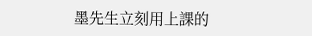墨先生立刻用上課的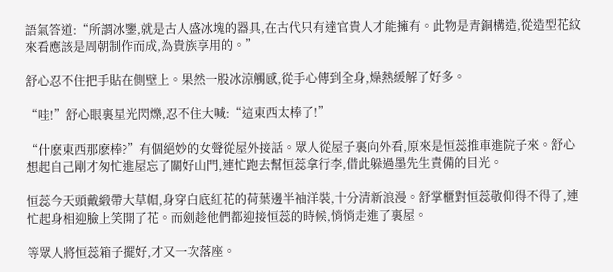語氣答道:“所謂冰鑒,就是古人盛冰塊的器具,在古代只有達官貴人才能擁有。此物是青銅構造,從造型花紋來看應該是周朝制作而成,為貴族享用的。”

舒心忍不住把手貼在側壁上。果然一股冰涼觸感,從手心傳到全身,燥熱緩解了好多。

“哇!”舒心眼裏星光閃爍,忍不住大喊:“這東西太棒了!”

“什麽東西那麽棒?”有個絕妙的女聲從屋外接話。眾人從屋子裏向外看,原來是恒蕊推車進院子來。舒心想起自己剛才匆忙進屋忘了關好山門,連忙跑去幫恒蕊拿行李,借此躲過墨先生責備的目光。

恒蕊今天頭戴緞帶大草帽,身穿白底紅花的荷葉邊半袖洋裝,十分清新浪漫。舒掌櫃對恒蕊敬仰得不得了,連忙起身相迎臉上笑開了花。而劍趁他們都迎接恒蕊的時候,悄悄走進了裏屋。

等眾人將恒蕊箱子擺好,才又一次落座。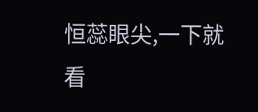恒蕊眼尖,一下就看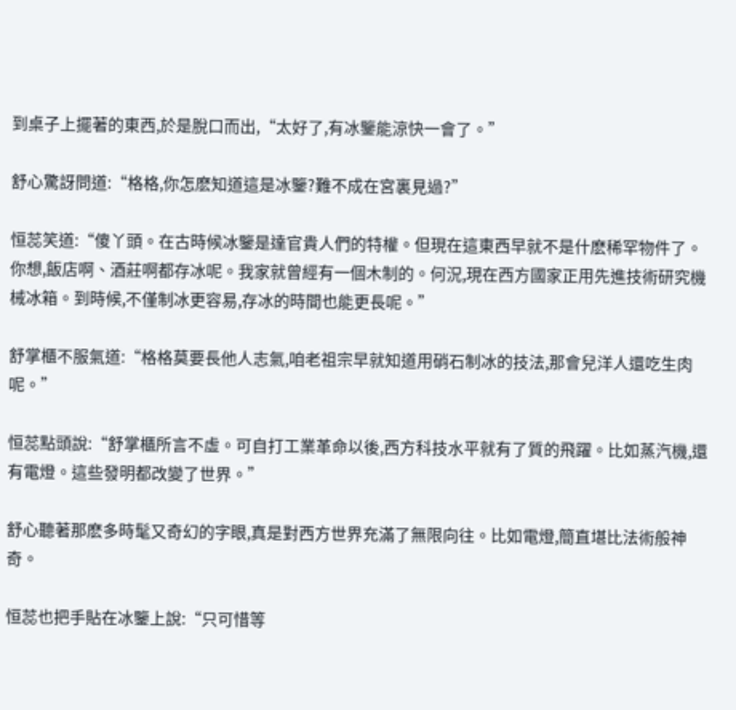到桌子上擺著的東西,於是脫口而出,“太好了,有冰鑒能涼快一會了。”

舒心驚訝問道:“格格,你怎麽知道這是冰鑒?難不成在宮裏見過?”

恒蕊笑道:“傻丫頭。在古時候冰鑒是達官貴人們的特權。但現在這東西早就不是什麽稀罕物件了。你想,飯店啊、酒莊啊都存冰呢。我家就曾經有一個木制的。何況,現在西方國家正用先進技術研究機械冰箱。到時候,不僅制冰更容易,存冰的時間也能更長呢。”

舒掌櫃不服氣道:“格格莫要長他人志氣,咱老祖宗早就知道用硝石制冰的技法,那會兒洋人還吃生肉呢。”

恒蕊點頭說:“舒掌櫃所言不虛。可自打工業革命以後,西方科技水平就有了質的飛躍。比如蒸汽機,還有電燈。這些發明都改變了世界。”

舒心聽著那麽多時髦又奇幻的字眼,真是對西方世界充滿了無限向往。比如電燈,簡直堪比法術般神奇。

恒蕊也把手貼在冰鑒上說:“只可惜等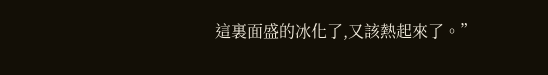這裏面盛的冰化了,又該熱起來了。”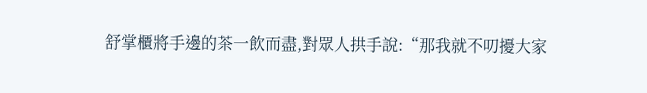舒掌櫃將手邊的茶一飲而盡,對眾人拱手說:“那我就不叨擾大家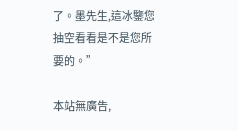了。墨先生,這冰鑒您抽空看看是不是您所要的。”

本站無廣告,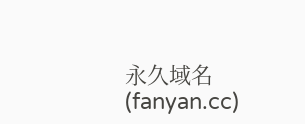永久域名(fanyan.cc)